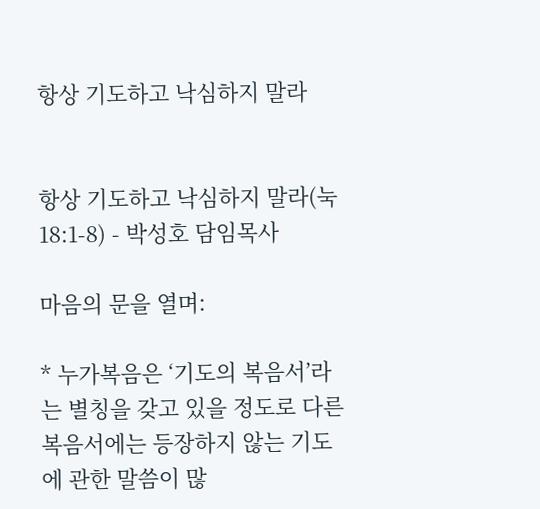항상 기도하고 낙심하지 말라


항상 기도하고 낙심하지 말라(눅 18:1-8) - 박성호 담임목사

마음의 문을 열며:

* 누가복음은 ‘기도의 복음서’라는 별칭을 갖고 있을 정도로 다른 복음서에는 등장하지 않는 기도에 관한 말씀이 많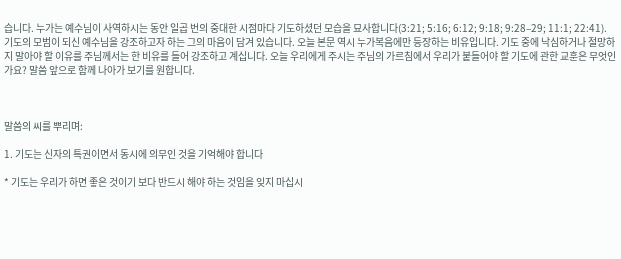습니다. 누가는 예수님이 사역하시는 동안 일곱 번의 중대한 시점마다 기도하셨던 모습을 묘사합니다(3:21; 5:16; 6:12; 9:18; 9:28–29; 11:1; 22:41). 기도의 모범이 되신 예수님을 강조하고자 하는 그의 마음이 담겨 있습니다. 오늘 본문 역시 누가복음에만 등장하는 비유입니다. 기도 중에 낙심하거나 절망하지 말아야 할 이유를 주님께서는 한 비유를 들어 강조하고 계십니다. 오늘 우리에게 주시는 주님의 가르침에서 우리가 붙들어야 할 기도에 관한 교훈은 무엇인가요? 말씀 앞으로 함께 나아가 보기를 원합니다.



말씀의 씨를 뿌리며:

1. 기도는 신자의 특권이면서 동시에 의무인 것을 기억해야 합니다

* 기도는 우리가 하면 좋은 것이기 보다 반드시 해야 하는 것임을 잊지 마십시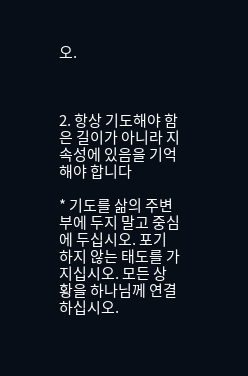오.



2. 항상 기도해야 함은 길이가 아니라 지속성에 있음을 기억해야 합니다

* 기도를 삶의 주변부에 두지 말고 중심에 두십시오. 포기하지 않는 태도를 가지십시오. 모든 상황을 하나님께 연결하십시오.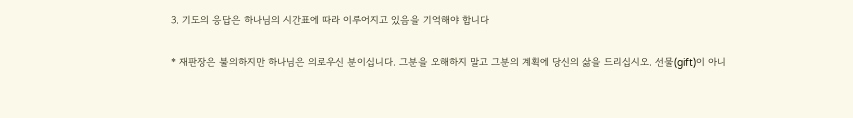3. 기도의 응답은 하나님의 시간표에 따라 이루어지고 있음을 기억해야 합니다

* 재판장은 불의하지만 하나님은 의로우신 분이십니다. 그분을 오해하지 말고 그분의 계획에 당신의 삶을 드리십시오. 선물(gift)이 아니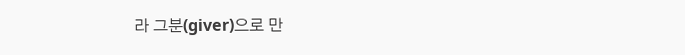라 그분(giver)으로 만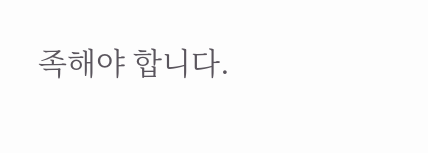족해야 합니다.